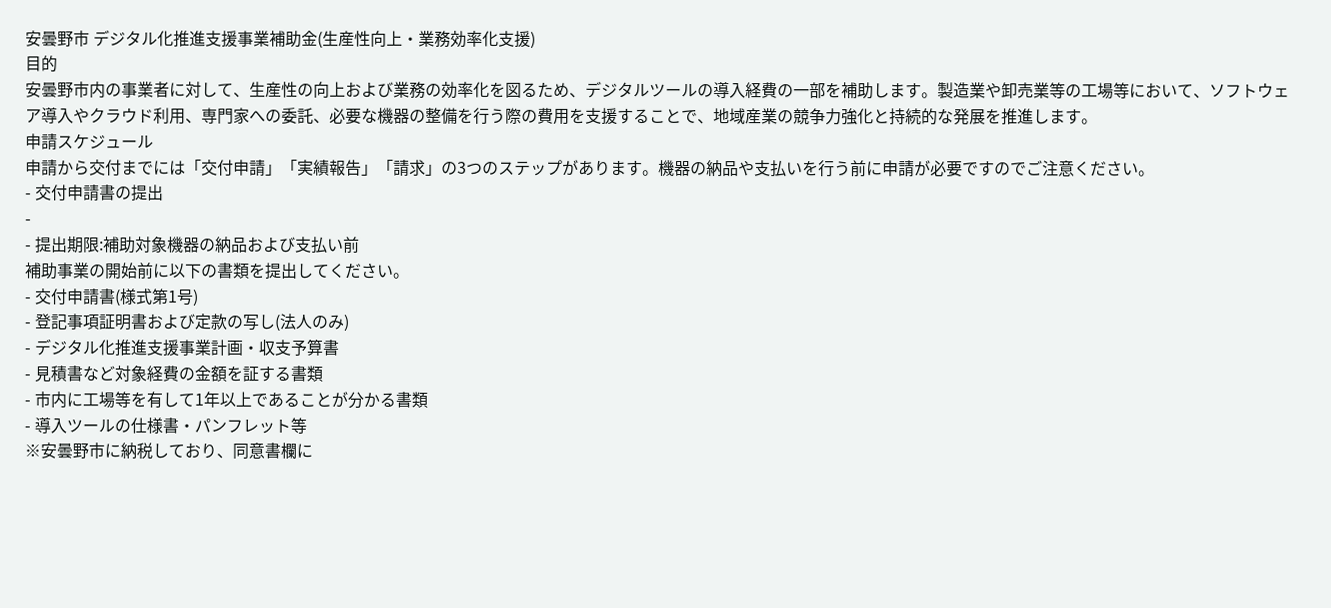安曇野市 デジタル化推進支援事業補助金(生産性向上・業務効率化支援)
目的
安曇野市内の事業者に対して、生産性の向上および業務の効率化を図るため、デジタルツールの導入経費の一部を補助します。製造業や卸売業等の工場等において、ソフトウェア導入やクラウド利用、専門家への委託、必要な機器の整備を行う際の費用を支援することで、地域産業の競争力強化と持続的な発展を推進します。
申請スケジュール
申請から交付までには「交付申請」「実績報告」「請求」の3つのステップがあります。機器の納品や支払いを行う前に申請が必要ですのでご注意ください。
- 交付申請書の提出
-
- 提出期限:補助対象機器の納品および支払い前
補助事業の開始前に以下の書類を提出してください。
- 交付申請書(様式第1号)
- 登記事項証明書および定款の写し(法人のみ)
- デジタル化推進支援事業計画・収支予算書
- 見積書など対象経費の金額を証する書類
- 市内に工場等を有して1年以上であることが分かる書類
- 導入ツールの仕様書・パンフレット等
※安曇野市に納税しており、同意書欄に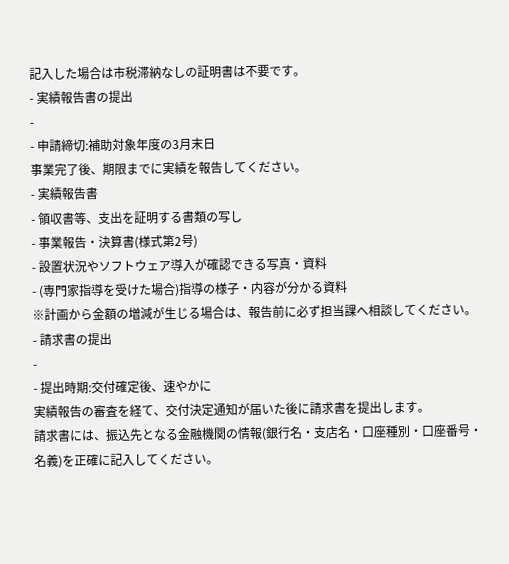記入した場合は市税滞納なしの証明書は不要です。
- 実績報告書の提出
-
- 申請締切:補助対象年度の3月末日
事業完了後、期限までに実績を報告してください。
- 実績報告書
- 領収書等、支出を証明する書類の写し
- 事業報告・決算書(様式第2号)
- 設置状況やソフトウェア導入が確認できる写真・資料
- (専門家指導を受けた場合)指導の様子・内容が分かる資料
※計画から金額の増減が生じる場合は、報告前に必ず担当課へ相談してください。
- 請求書の提出
-
- 提出時期:交付確定後、速やかに
実績報告の審査を経て、交付決定通知が届いた後に請求書を提出します。
請求書には、振込先となる金融機関の情報(銀行名・支店名・口座種別・口座番号・名義)を正確に記入してください。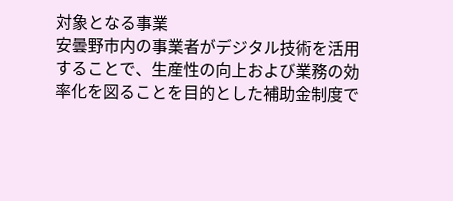対象となる事業
安曇野市内の事業者がデジタル技術を活用することで、生産性の向上および業務の効率化を図ることを目的とした補助金制度で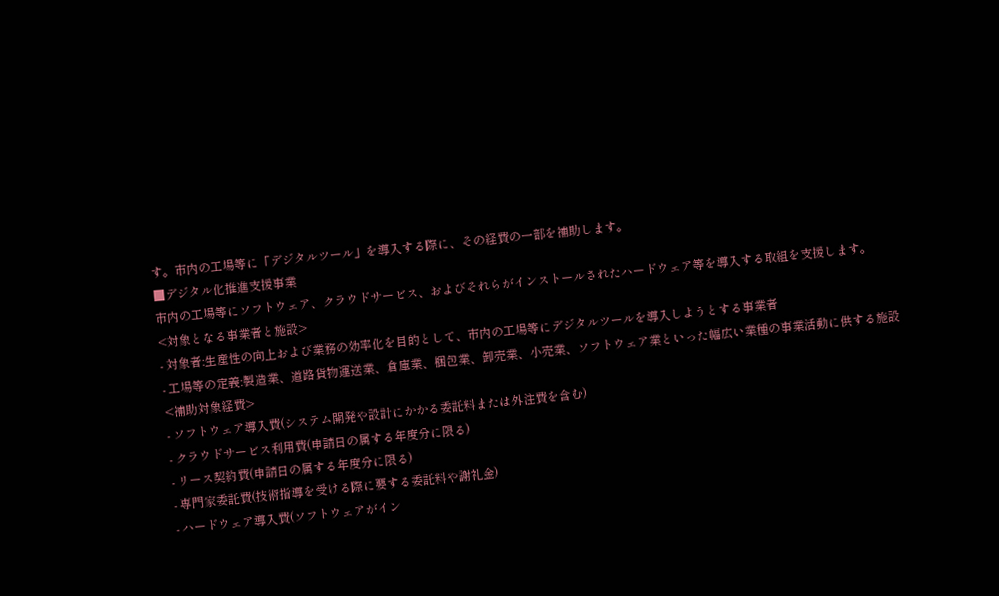す。市内の工場等に「デジタルツール」を導入する際に、その経費の一部を補助します。
■デジタル化推進支援事業
市内の工場等にソフトウェア、クラウドサービス、およびそれらがインストールされたハードウェア等を導入する取組を支援します。
<対象となる事業者と施設>
- 対象者:生産性の向上および業務の効率化を目的として、市内の工場等にデジタルツールを導入しようとする事業者
- 工場等の定義:製造業、道路貨物運送業、倉庫業、梱包業、卸売業、小売業、ソフトウェア業といった幅広い業種の事業活動に供する施設
<補助対象経費>
- ソフトウェア導入費(システム開発や設計にかかる委託料または外注費を含む)
- クラウドサービス利用費(申請日の属する年度分に限る)
- リース契約費(申請日の属する年度分に限る)
- 専門家委託費(技術指導を受ける際に要する委託料や謝礼金)
- ハードウェア導入費(ソフトウェアがイン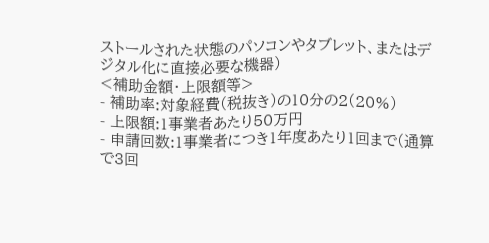ストールされた状態のパソコンやタブレット、またはデジタル化に直接必要な機器)
<補助金額・上限額等>
- 補助率:対象経費(税抜き)の10分の2(20%)
- 上限額:1事業者あたり50万円
- 申請回数:1事業者につき1年度あたり1回まで(通算で3回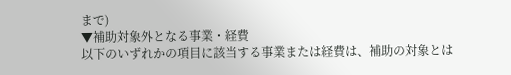まで)
▼補助対象外となる事業・経費
以下のいずれかの項目に該当する事業または経費は、補助の対象とは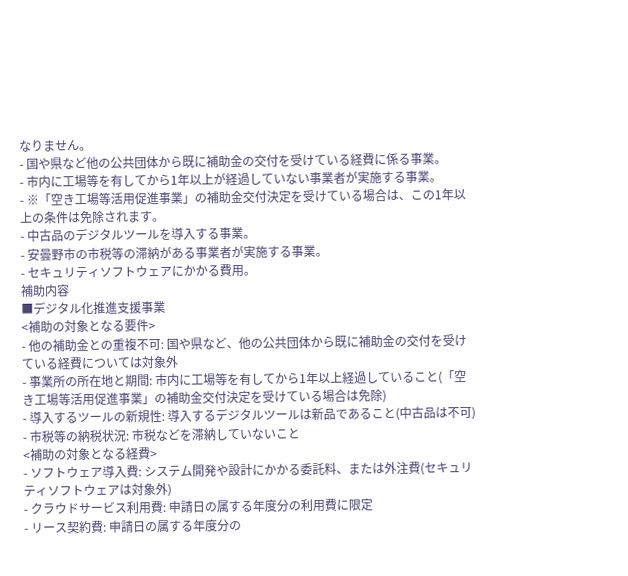なりません。
- 国や県など他の公共団体から既に補助金の交付を受けている経費に係る事業。
- 市内に工場等を有してから1年以上が経過していない事業者が実施する事業。
- ※「空き工場等活用促進事業」の補助金交付決定を受けている場合は、この1年以上の条件は免除されます。
- 中古品のデジタルツールを導入する事業。
- 安曇野市の市税等の滞納がある事業者が実施する事業。
- セキュリティソフトウェアにかかる費用。
補助内容
■デジタル化推進支援事業
<補助の対象となる要件>
- 他の補助金との重複不可: 国や県など、他の公共団体から既に補助金の交付を受けている経費については対象外
- 事業所の所在地と期間: 市内に工場等を有してから1年以上経過していること(「空き工場等活用促進事業」の補助金交付決定を受けている場合は免除)
- 導入するツールの新規性: 導入するデジタルツールは新品であること(中古品は不可)
- 市税等の納税状況: 市税などを滞納していないこと
<補助の対象となる経費>
- ソフトウェア導入費: システム開発や設計にかかる委託料、または外注費(セキュリティソフトウェアは対象外)
- クラウドサービス利用費: 申請日の属する年度分の利用費に限定
- リース契約費: 申請日の属する年度分の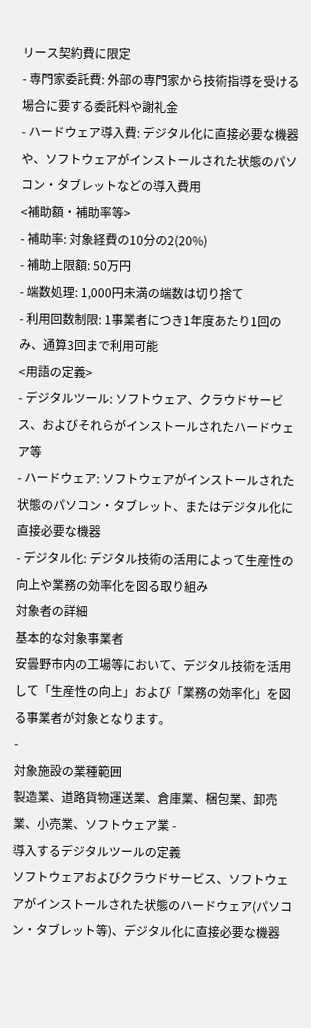リース契約費に限定
- 専門家委託費: 外部の専門家から技術指導を受ける場合に要する委託料や謝礼金
- ハードウェア導入費: デジタル化に直接必要な機器や、ソフトウェアがインストールされた状態のパソコン・タブレットなどの導入費用
<補助額・補助率等>
- 補助率: 対象経費の10分の2(20%)
- 補助上限額: 50万円
- 端数処理: 1,000円未満の端数は切り捨て
- 利用回数制限: 1事業者につき1年度あたり1回のみ、通算3回まで利用可能
<用語の定義>
- デジタルツール: ソフトウェア、クラウドサービス、およびそれらがインストールされたハードウェア等
- ハードウェア: ソフトウェアがインストールされた状態のパソコン・タブレット、またはデジタル化に直接必要な機器
- デジタル化: デジタル技術の活用によって生産性の向上や業務の効率化を図る取り組み
対象者の詳細
基本的な対象事業者
安曇野市内の工場等において、デジタル技術を活用して「生産性の向上」および「業務の効率化」を図る事業者が対象となります。
-
対象施設の業種範囲
製造業、道路貨物運送業、倉庫業、梱包業、卸売業、小売業、ソフトウェア業 -
導入するデジタルツールの定義
ソフトウェアおよびクラウドサービス、ソフトウェアがインストールされた状態のハードウェア(パソコン・タブレット等)、デジタル化に直接必要な機器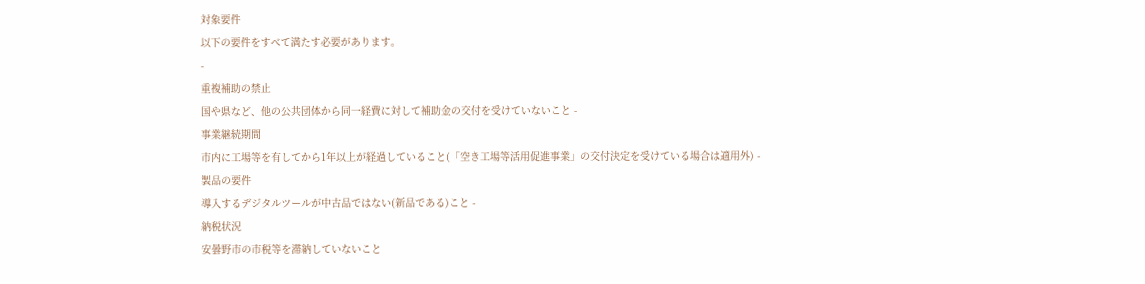対象要件
以下の要件をすべて満たす必要があります。
-
重複補助の禁止
国や県など、他の公共団体から同一経費に対して補助金の交付を受けていないこと -
事業継続期間
市内に工場等を有してから1年以上が経過していること(「空き工場等活用促進事業」の交付決定を受けている場合は適用外) -
製品の要件
導入するデジタルツールが中古品ではない(新品である)こと -
納税状況
安曇野市の市税等を滞納していないこと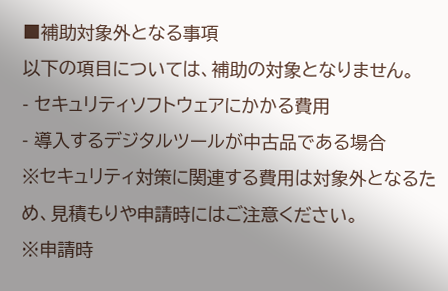■補助対象外となる事項
以下の項目については、補助の対象となりません。
- セキュリティソフトウェアにかかる費用
- 導入するデジタルツールが中古品である場合
※セキュリティ対策に関連する費用は対象外となるため、見積もりや申請時にはご注意ください。
※申請時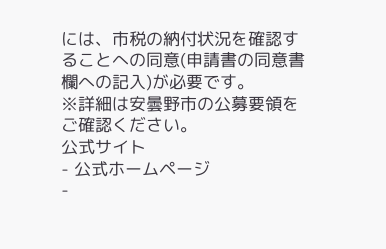には、市税の納付状況を確認することへの同意(申請書の同意書欄への記入)が必要です。
※詳細は安曇野市の公募要領をご確認ください。
公式サイト
- 公式ホームページ
-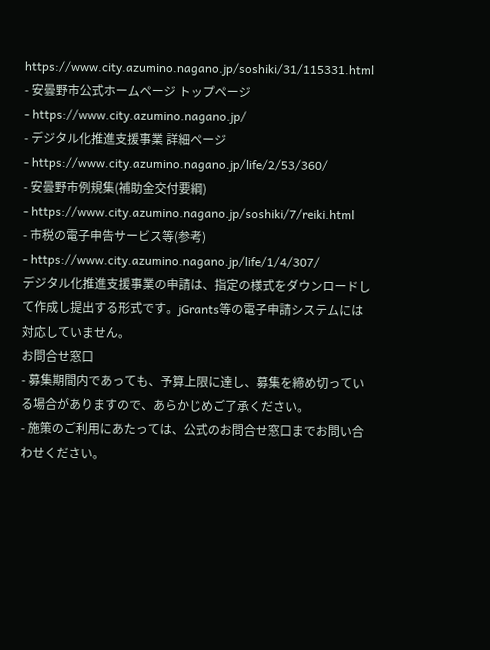https://www.city.azumino.nagano.jp/soshiki/31/115331.html
- 安曇野市公式ホームページ トップページ
- https://www.city.azumino.nagano.jp/
- デジタル化推進支援事業 詳細ページ
- https://www.city.azumino.nagano.jp/life/2/53/360/
- 安曇野市例規集(補助金交付要綱)
- https://www.city.azumino.nagano.jp/soshiki/7/reiki.html
- 市税の電子申告サービス等(参考)
- https://www.city.azumino.nagano.jp/life/1/4/307/
デジタル化推進支援事業の申請は、指定の様式をダウンロードして作成し提出する形式です。jGrants等の電子申請システムには対応していません。
お問合せ窓口
- 募集期間内であっても、予算上限に達し、募集を締め切っている場合がありますので、あらかじめご了承ください。
- 施策のご利用にあたっては、公式のお問合せ窓口までお問い合わせください。